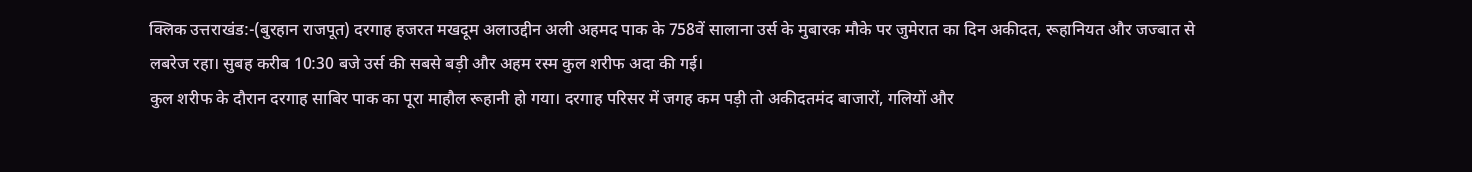क्लिक उत्तराखंड:-(बुरहान राजपूत) दरगाह हजरत मखदूम अलाउद्दीन अली अहमद पाक के 758वें सालाना उर्स के मुबारक मौके पर जुमेरात का दिन अकीदत, रूहानियत और जज्बात से लबरेज रहा। सुबह करीब 10:30 बजे उर्स की सबसे बड़ी और अहम रस्म कुल शरीफ अदा की गई।
कुल शरीफ के दौरान दरगाह साबिर पाक का पूरा माहौल रूहानी हो गया। दरगाह परिसर में जगह कम पड़ी तो अकीदतमंद बाजारों, गलियों और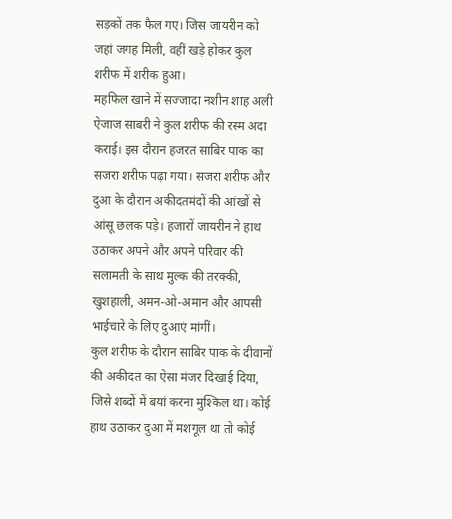सड़कों तक फैल गए। जिस जायरीन को जहां जगह मिली, वहीं खड़े होकर कुल शरीफ में शरीक हुआ।
महफिल खाने में सज्जादा नशीन शाह अली ऐजाज साबरी ने कुल शरीफ की रस्म अदा कराई। इस दौरान हजरत साबिर पाक का सजरा शरीफ पढ़ा गया। सजरा शरीफ और दुआ के दौरान अकीदतमंदों की आंखों से आंसू छलक पड़े। हजारों जायरीन ने हाथ उठाकर अपने और अपने परिवार की सलामती के साथ मुल्क की तरक्की, खुशहाली, अमन-ओ-अमान और आपसी भाईचारे के लिए दुआएं मांगीं।
कुल शरीफ के दौरान साबिर पाक के दीवानों की अकीदत का ऐसा मंजर दिखाई दिया, जिसे शब्दों में बयां करना मुश्किल था। कोई हाथ उठाकर दुआ में मशगूल था तो कोई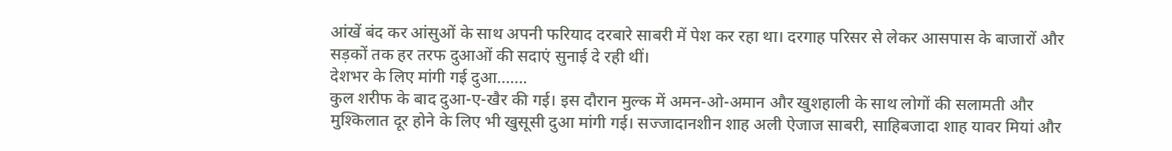आंखें बंद कर आंसुओं के साथ अपनी फरियाद दरबारे साबरी में पेश कर रहा था। दरगाह परिसर से लेकर आसपास के बाजारों और सड़कों तक हर तरफ दुआओं की सदाएं सुनाई दे रही थीं।
देशभर के लिए मांगी गई दुआ…….
कुल शरीफ के बाद दुआ-ए-खैर की गई। इस दौरान मुल्क में अमन-ओ-अमान और खुशहाली के साथ लोगों की सलामती और मुश्किलात दूर होने के लिए भी खुसूसी दुआ मांगी गई। सज्जादानशीन शाह अली ऐजाज साबरी, साहिबजादा शाह यावर मियां और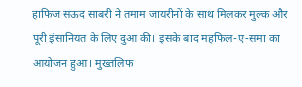हाफिज सऊद साबरी ने तमाम जायरीनों के साथ मिलकर मुल्क और पूरी इंसानियत के लिए दुआ की। इसके बाद महफिल-ए-समा का आयोजन हुआ। मुख्तलिफ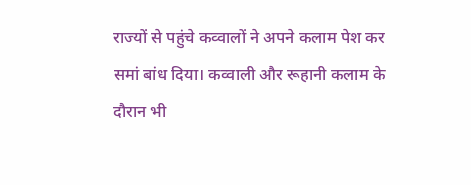राज्यों से पहुंचे कव्वालों ने अपने कलाम पेश कर समां बांध दिया। कव्वाली और रूहानी कलाम के दौरान भी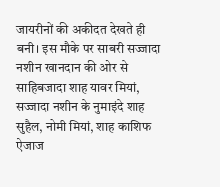जायरीनों की अकीदत देखते ही बनी। इस मौके पर साबरी सज्जादा नशीन खानदान की ओर से साहिबजादा शाह यावर मियां, सज्जादा नशीन के नुमाइंदे शाह सुहैल, नोमी मियां, शाह काशिफ ऐजाज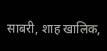साबरी, शाह खालिक,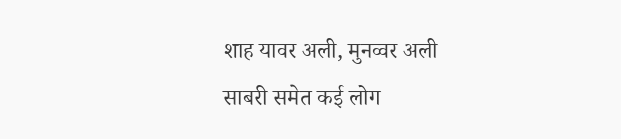शाह यावर अली, मुनव्वर अली साबरी समेत कई लोग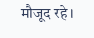मौजूद रहे।